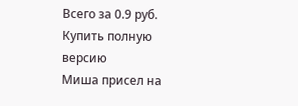Всего за 0.9 руб. Купить полную версию
Миша присел на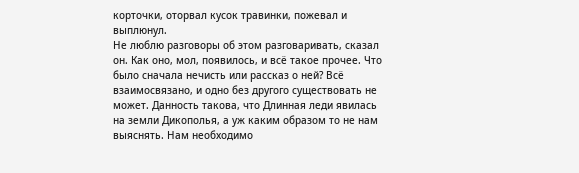корточки, оторвал кусок травинки, пожевал и выплюнул.
Не люблю разговоры об этом разговаривать, сказал он. Как оно, мол, появилось, и всё такое прочее. Что было сначала нечисть или рассказ о ней? Всё взаимосвязано, и одно без другого существовать не может. Данность такова, что Длинная леди явилась на земли Дикополья, а уж каким образом то не нам выяснять. Нам необходимо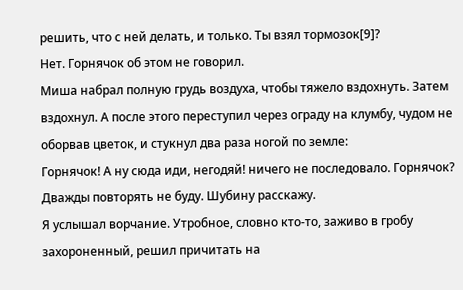решить, что с ней делать, и только. Ты взял тормозок[9]?
Нет. Горнячок об этом не говорил.
Миша набрал полную грудь воздуха, чтобы тяжело вздохнуть. Затем вздохнул. А после этого переступил через ограду на клумбу, чудом не оборвав цветок, и стукнул два раза ногой по земле:
Горнячок! А ну сюда иди, негодяй! ничего не последовало. Горнячок? Дважды повторять не буду. Шубину расскажу.
Я услышал ворчание. Утробное, словно кто-то, заживо в гробу захороненный, решил причитать на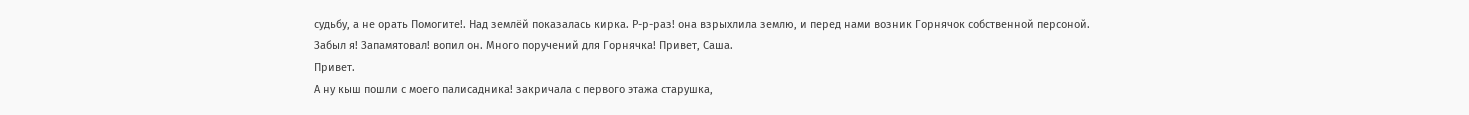судьбу, а не орать Помогите!. Над землёй показалась кирка. Р-р-раз! она взрыхлила землю, и перед нами возник Горнячок собственной персоной.
Забыл я! Запамятовал! вопил он. Много поручений для Горнячка! Привет, Саша.
Привет.
А ну кыш пошли с моего палисадника! закричала с первого этажа старушка,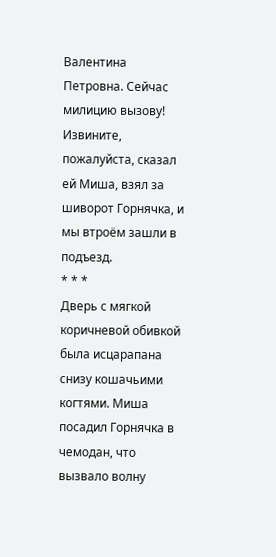Валентина Петровна. Сейчас милицию вызову!
Извините, пожалуйста, сказал ей Миша, взял за шиворот Горнячка, и мы втроём зашли в подъезд.
* * *
Дверь с мягкой коричневой обивкой была исцарапана снизу кошачьими когтями. Миша посадил Горнячка в чемодан, что вызвало волну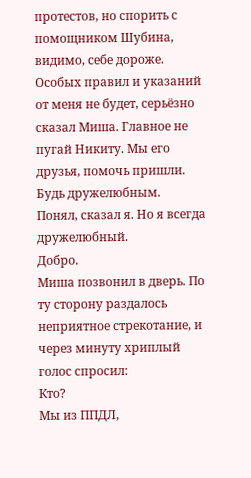протестов, но спорить с помощником Шубина, видимо, себе дороже.
Особых правил и указаний от меня не будет, серьёзно сказал Миша. Главное не пугай Никиту. Мы его друзья, помочь пришли. Будь дружелюбным.
Понял, сказал я. Но я всегда дружелюбный.
Добро.
Миша позвонил в дверь. По ту сторону раздалось неприятное стрекотание, и через минуту хриплый голос спросил:
Кто?
Мы из ППДЛ,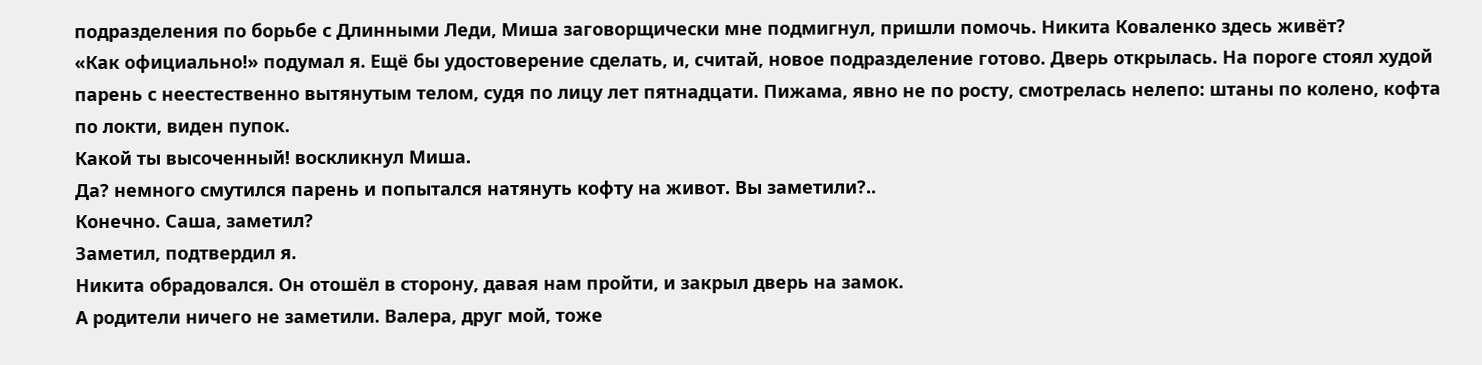подразделения по борьбе с Длинными Леди, Миша заговорщически мне подмигнул, пришли помочь. Никита Коваленко здесь живёт?
«Как официально!» подумал я. Ещё бы удостоверение сделать, и, считай, новое подразделение готово. Дверь открылась. На пороге стоял худой парень с неестественно вытянутым телом, судя по лицу лет пятнадцати. Пижама, явно не по росту, смотрелась нелепо: штаны по колено, кофта по локти, виден пупок.
Какой ты высоченный! воскликнул Миша.
Да? немного смутился парень и попытался натянуть кофту на живот. Вы заметили?..
Конечно. Саша, заметил?
Заметил, подтвердил я.
Никита обрадовался. Он отошёл в сторону, давая нам пройти, и закрыл дверь на замок.
А родители ничего не заметили. Валера, друг мой, тоже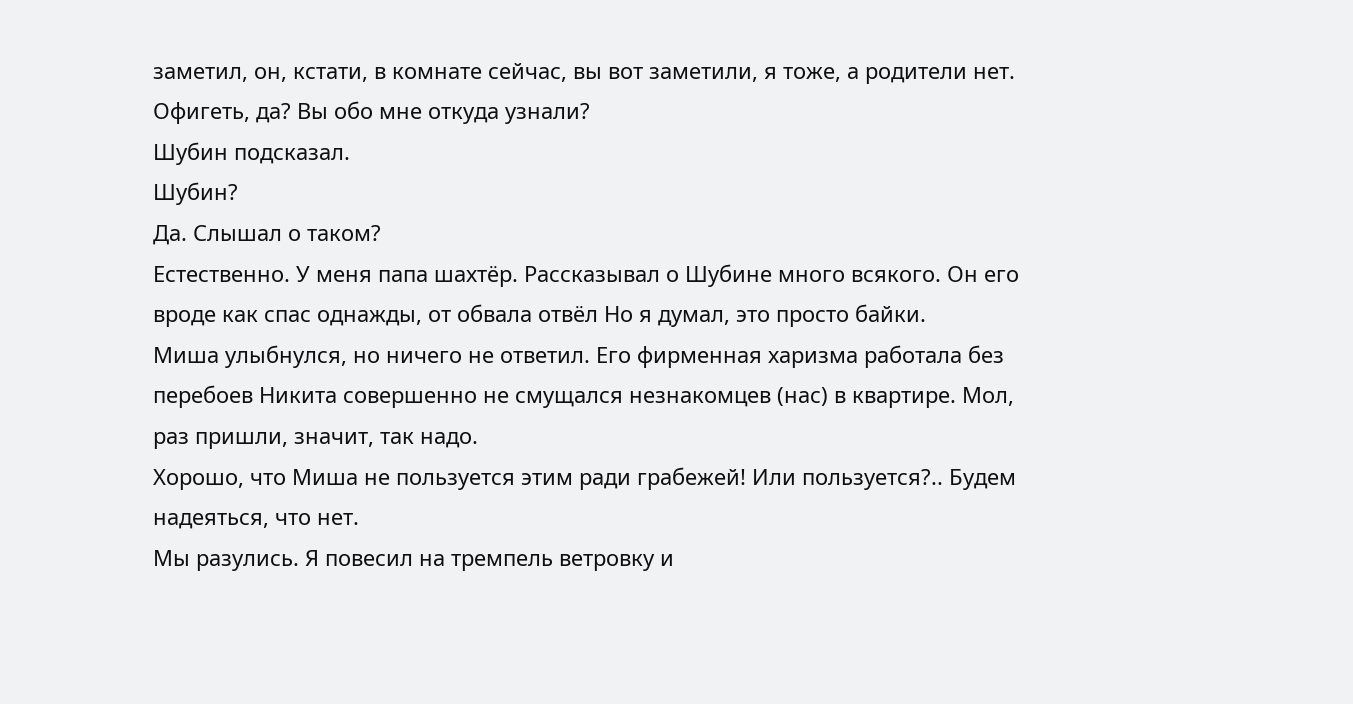заметил, он, кстати, в комнате сейчас, вы вот заметили, я тоже, а родители нет. Офигеть, да? Вы обо мне откуда узнали?
Шубин подсказал.
Шубин?
Да. Слышал о таком?
Естественно. У меня папа шахтёр. Рассказывал о Шубине много всякого. Он его вроде как спас однажды, от обвала отвёл Но я думал, это просто байки.
Миша улыбнулся, но ничего не ответил. Его фирменная харизма работала без перебоев Никита совершенно не смущался незнакомцев (нас) в квартире. Мол, раз пришли, значит, так надо.
Хорошо, что Миша не пользуется этим ради грабежей! Или пользуется?.. Будем надеяться, что нет.
Мы разулись. Я повесил на тремпель ветровку и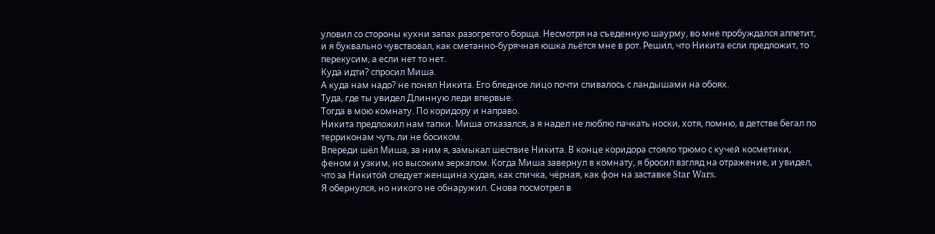уловил со стороны кухни запах разогретого борща. Несмотря на съеденную шаурму, во мне пробуждался аппетит, и я буквально чувствовал, как сметанно-бурячная юшка льётся мне в рот. Решил, что Никита если предложит, то перекусим, а если нет то нет.
Куда идти? спросил Миша.
А куда нам надо? не понял Никита. Его бледное лицо почти сливалось с ландышами на обоях.
Туда, где ты увидел Длинную леди впервые.
Тогда в мою комнату. По коридору и направо.
Никита предложил нам тапки. Миша отказался, а я надел не люблю пачкать носки, хотя, помню, в детстве бегал по терриконам чуть ли не босиком.
Впереди шёл Миша, за ним я, замыкал шествие Никита. В конце коридора стояло трюмо с кучей косметики, феном и узким, но высоким зеркалом. Когда Миша завернул в комнату, я бросил взгляд на отражение, и увидел, что за Никитой следует женщина худая, как спичка, чёрная, как фон на заставке Star Wars.
Я обернулся, но никого не обнаружил. Снова посмотрел в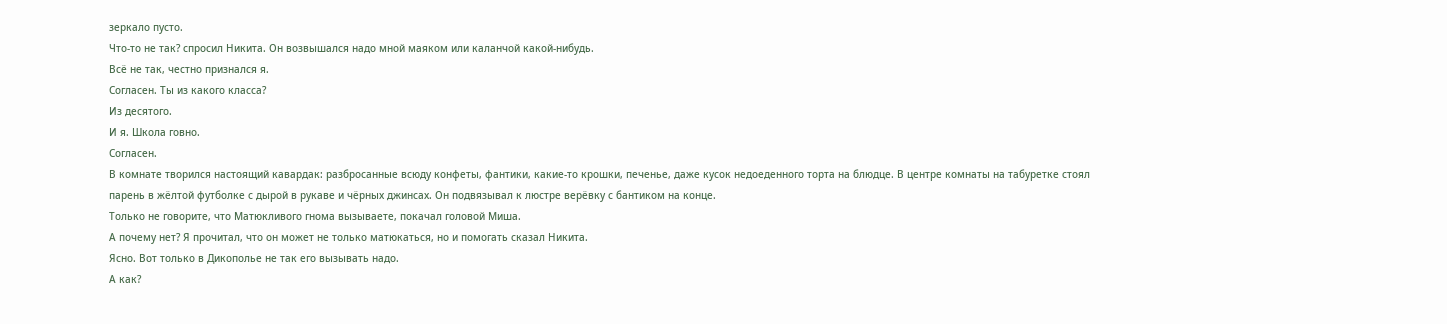зеркало пусто.
Что-то не так? спросил Никита. Он возвышался надо мной маяком или каланчой какой-нибудь.
Всё не так, честно признался я.
Согласен. Ты из какого класса?
Из десятого.
И я. Школа говно.
Согласен.
В комнате творился настоящий кавардак: разбросанные всюду конфеты, фантики, какие-то крошки, печенье, даже кусок недоеденного торта на блюдце. В центре комнаты на табуретке стоял парень в жёлтой футболке с дырой в рукаве и чёрных джинсах. Он подвязывал к люстре верёвку с бантиком на конце.
Только не говорите, что Матюкливого гнома вызываете, покачал головой Миша.
А почему нет? Я прочитал, что он может не только матюкаться, но и помогать сказал Никита.
Ясно. Вот только в Дикополье не так его вызывать надо.
А как?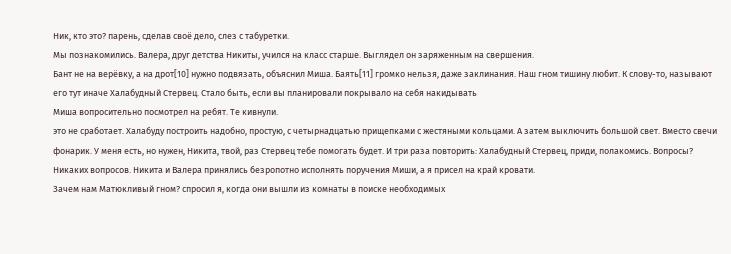Ник, кто это? парень, сделав своё дело, слез с табуретки.
Мы познакомились. Валера, друг детства Никиты, учился на класс старше. Выглядел он заряженным на свершения.
Бант не на верёвку, а на дрот[10] нужно подвязать, объяснил Миша. Баять[11] громко нельзя, даже заклинания. Наш гном тишину любит. К слову-то, называют его тут иначе Халабудный Стервец. Стало быть, если вы планировали покрывало на себя накидывать
Миша вопросительно посмотрел на ребят. Те кивнули.
это не сработает. Халабуду построить надобно, простую, с четырнадцатью прищепками с жестяными кольцами. А затем выключить большой свет. Вместо свечи фонарик. У меня есть, но нужен, Никита, твой, раз Стервец тебе помогать будет. И три раза повторить: Халабудный Стервец, приди, полакомись. Вопросы?
Никаких вопросов. Никита и Валера принялись безропотно исполнять поручения Миши, а я присел на край кровати.
Зачем нам Матюкливый гном? спросил я, когда они вышли из комнаты в поиске необходимых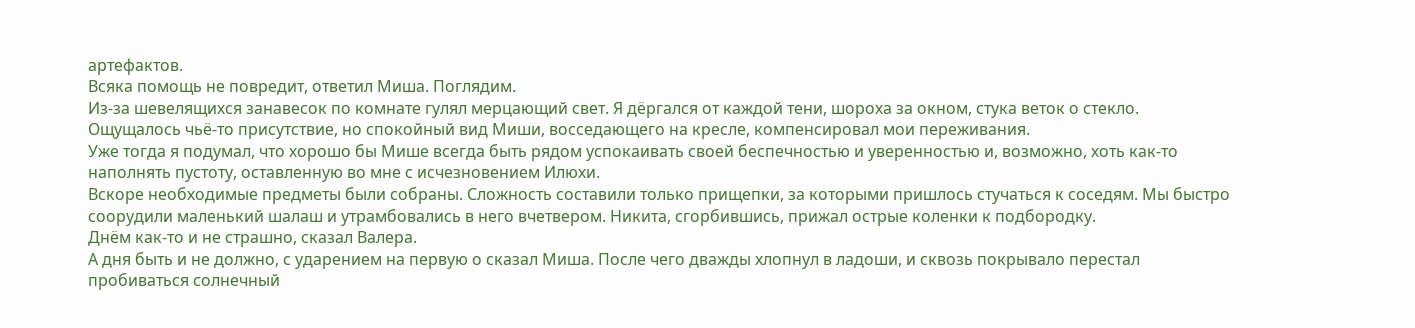артефактов.
Всяка помощь не повредит, ответил Миша. Поглядим.
Из-за шевелящихся занавесок по комнате гулял мерцающий свет. Я дёргался от каждой тени, шороха за окном, стука веток о стекло. Ощущалось чьё-то присутствие, но спокойный вид Миши, восседающего на кресле, компенсировал мои переживания.
Уже тогда я подумал, что хорошо бы Мише всегда быть рядом успокаивать своей беспечностью и уверенностью и, возможно, хоть как-то наполнять пустоту, оставленную во мне с исчезновением Илюхи.
Вскоре необходимые предметы были собраны. Сложность составили только прищепки, за которыми пришлось стучаться к соседям. Мы быстро соорудили маленький шалаш и утрамбовались в него вчетвером. Никита, сгорбившись, прижал острые коленки к подбородку.
Днём как-то и не страшно, сказал Валера.
А дня быть и не должно, с ударением на первую о сказал Миша. После чего дважды хлопнул в ладоши, и сквозь покрывало перестал пробиваться солнечный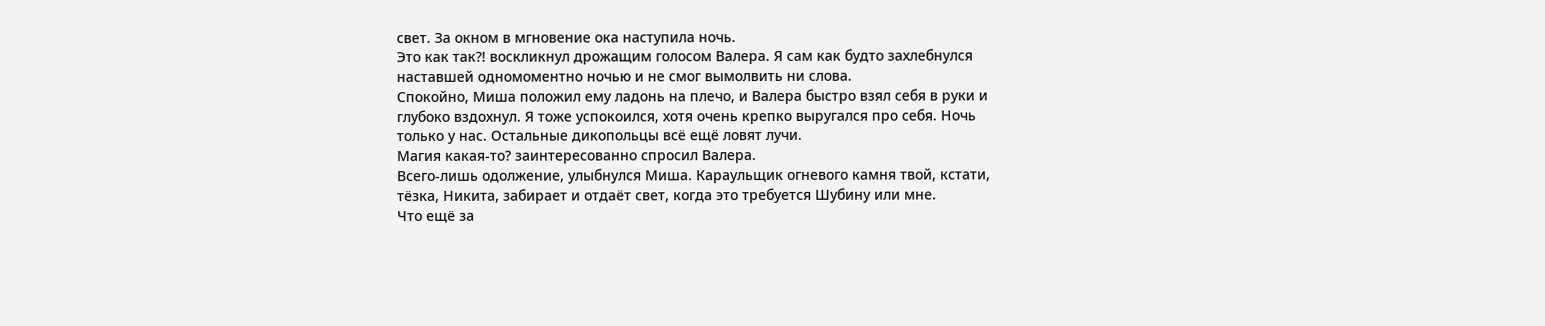свет. За окном в мгновение ока наступила ночь.
Это как так?! воскликнул дрожащим голосом Валера. Я сам как будто захлебнулся наставшей одномоментно ночью и не смог вымолвить ни слова.
Спокойно, Миша положил ему ладонь на плечо, и Валера быстро взял себя в руки и глубоко вздохнул. Я тоже успокоился, хотя очень крепко выругался про себя. Ночь только у нас. Остальные дикопольцы всё ещё ловят лучи.
Магия какая-то? заинтересованно спросил Валера.
Всего-лишь одолжение, улыбнулся Миша. Караульщик огневого камня твой, кстати, тёзка, Никита, забирает и отдаёт свет, когда это требуется Шубину или мне.
Что ещё за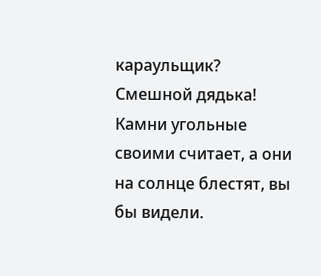караульщик?
Смешной дядька! Камни угольные своими считает, а они на солнце блестят, вы бы видели.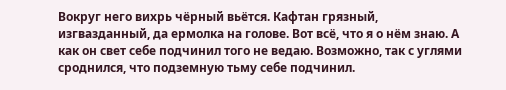Вокруг него вихрь чёрный вьётся. Кафтан грязный, изгвазданный, да ермолка на голове. Вот всё, что я о нём знаю. А как он свет себе подчинил того не ведаю. Возможно, так с углями сроднился, что подземную тьму себе подчинил.